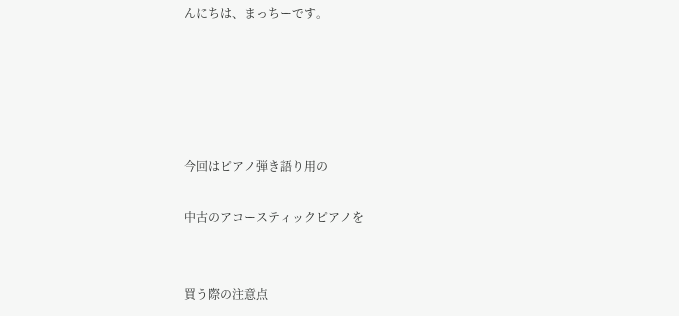んにちは、まっちーです。





今回はピアノ弾き語り用の

中古のアコースティックピアノを


買う際の注意点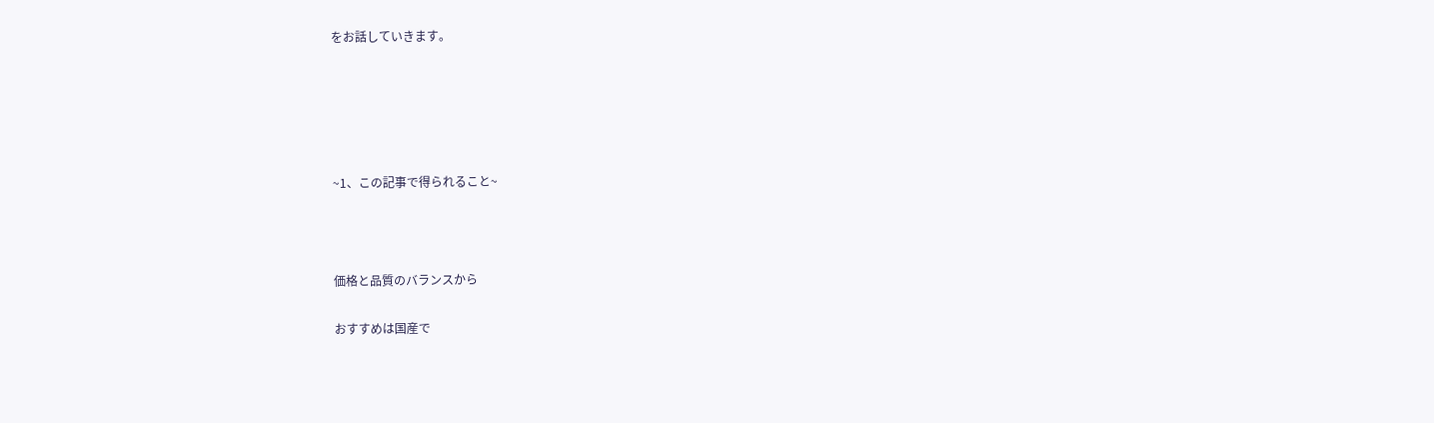をお話していきます。





~1、この記事で得られること~



価格と品質のバランスから

おすすめは国産で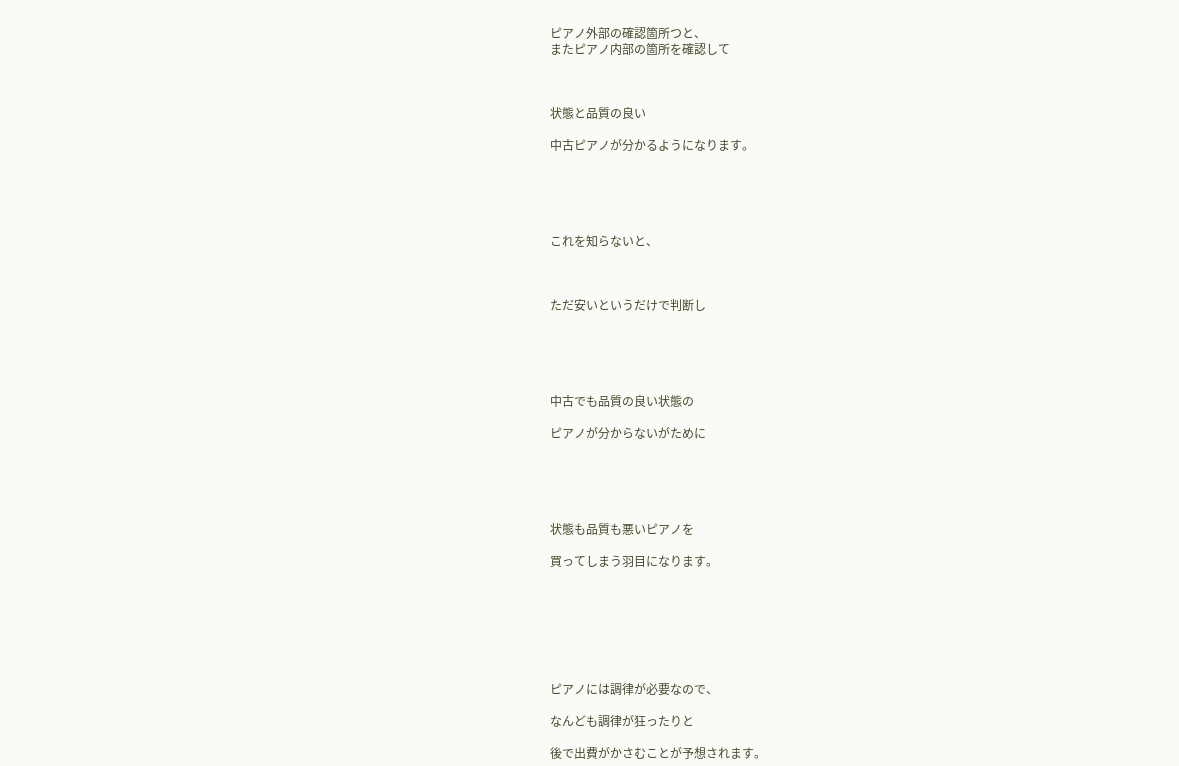ピアノ外部の確認箇所つと、
またピアノ内部の箇所を確認して



状態と品質の良い

中古ピアノが分かるようになります。





これを知らないと、



ただ安いというだけで判断し





中古でも品質の良い状態の

ピアノが分からないがために





状態も品質も悪いピアノを

買ってしまう羽目になります。







ピアノには調律が必要なので、

なんども調律が狂ったりと

後で出費がかさむことが予想されます。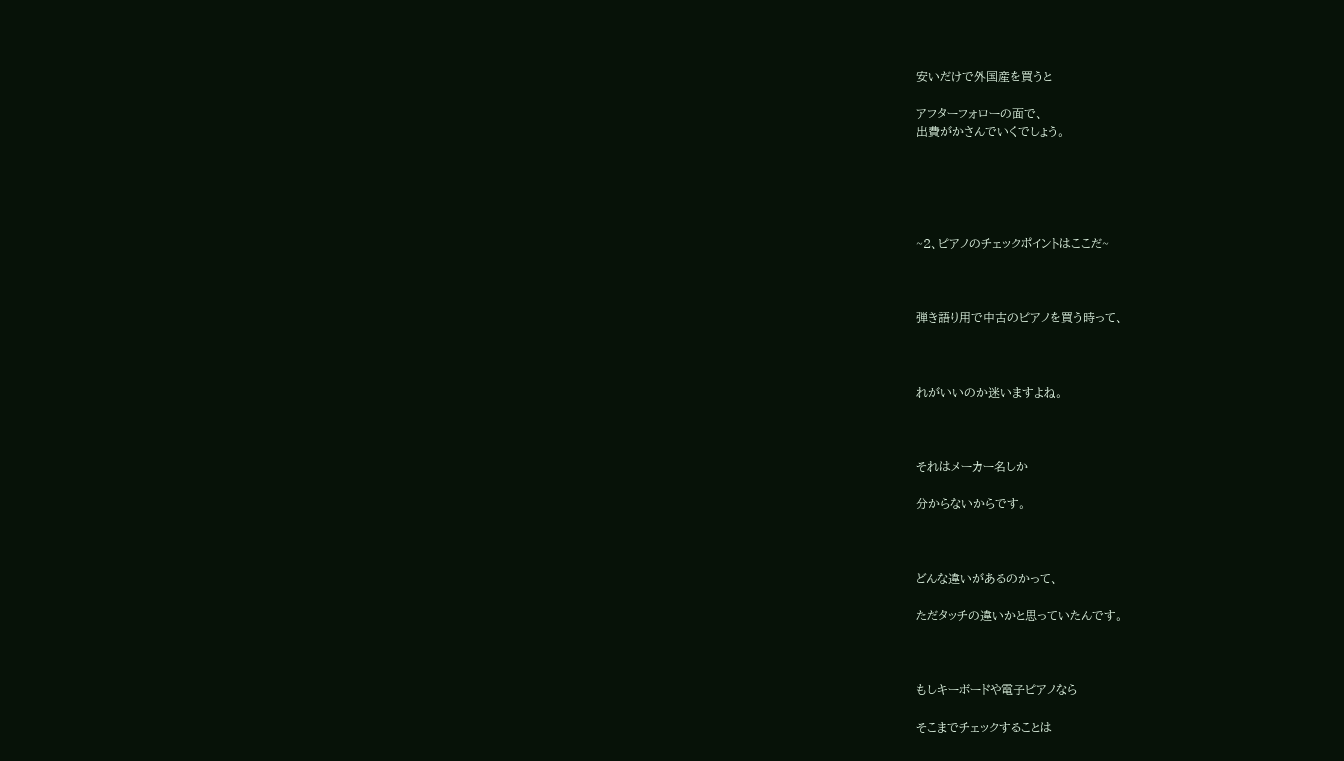安いだけで外国産を買うと

アフターフォローの面で、
出費がかさんでいくでしょう。





~2、ピアノのチェックポイントはここだ~



弾き語り用で中古のピアノを買う時って、



れがいいのか迷いますよね。



それはメーカー名しか

分からないからです。



どんな違いがあるのかって、

ただタッチの違いかと思っていたんです。



もしキーボードや電子ピアノなら

そこまでチェックすることは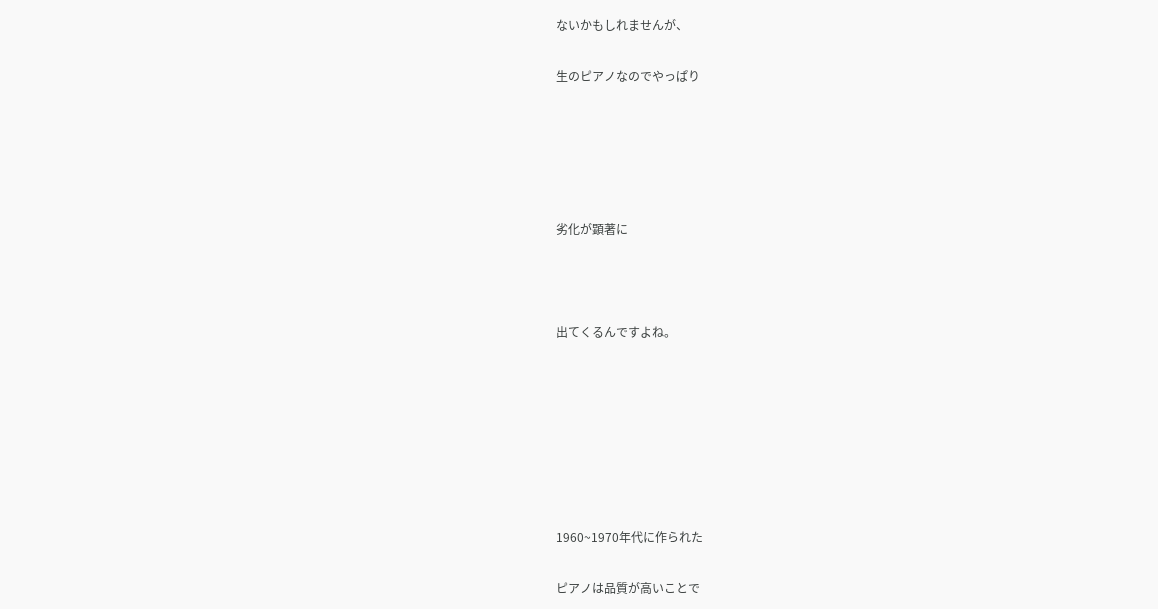ないかもしれませんが、

生のピアノなのでやっぱり





劣化が顕著に



出てくるんですよね。







1960~1970年代に作られた

ピアノは品質が高いことで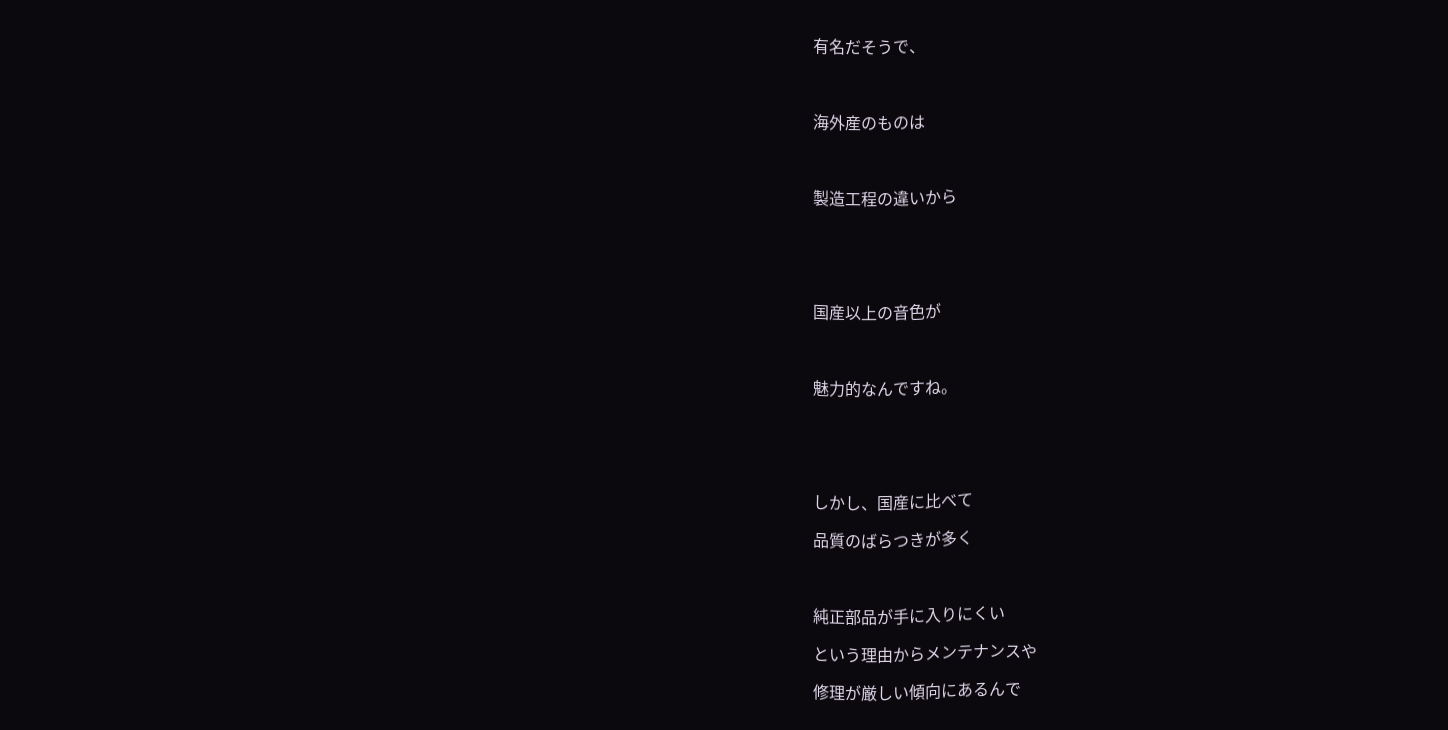有名だそうで、



海外産のものは



製造工程の違いから





国産以上の音色が



魅力的なんですね。





しかし、国産に比べて

品質のばらつきが多く



純正部品が手に入りにくい

という理由からメンテナンスや

修理が厳しい傾向にあるんで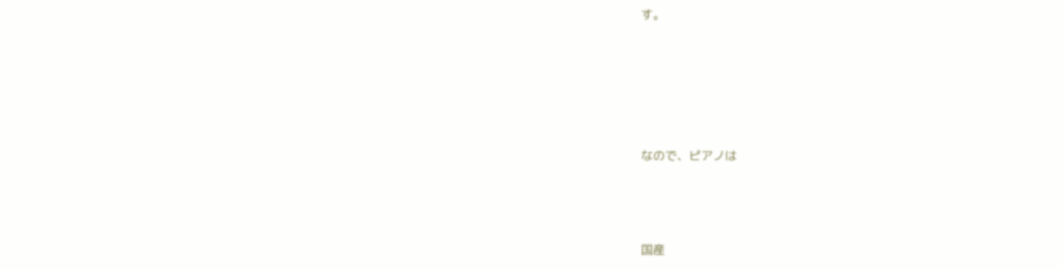す。





なので、ピアノは



国産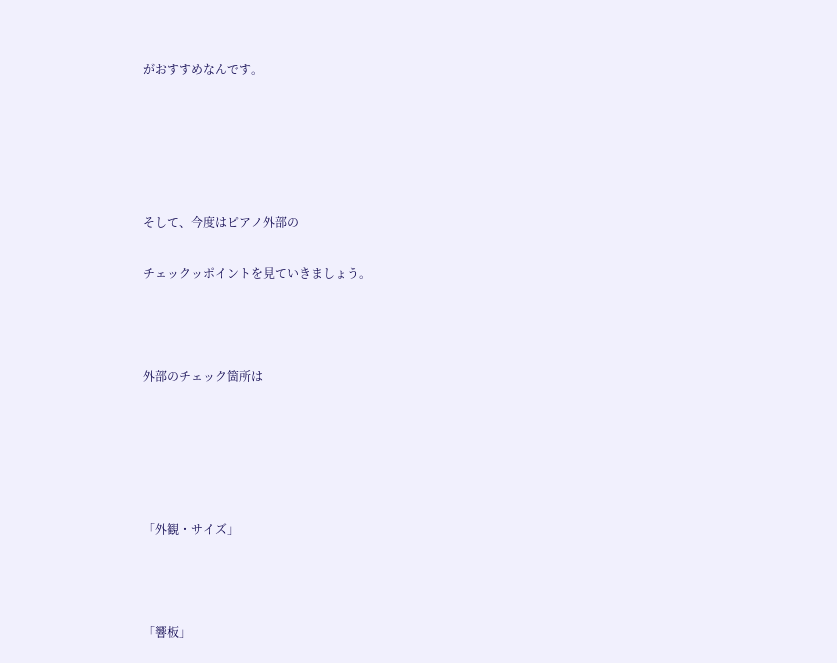がおすすめなんです。





そして、今度はピアノ外部の

チェックッポイントを見ていきましょう。



外部のチェック箇所は





「外観・サイズ」



「響板」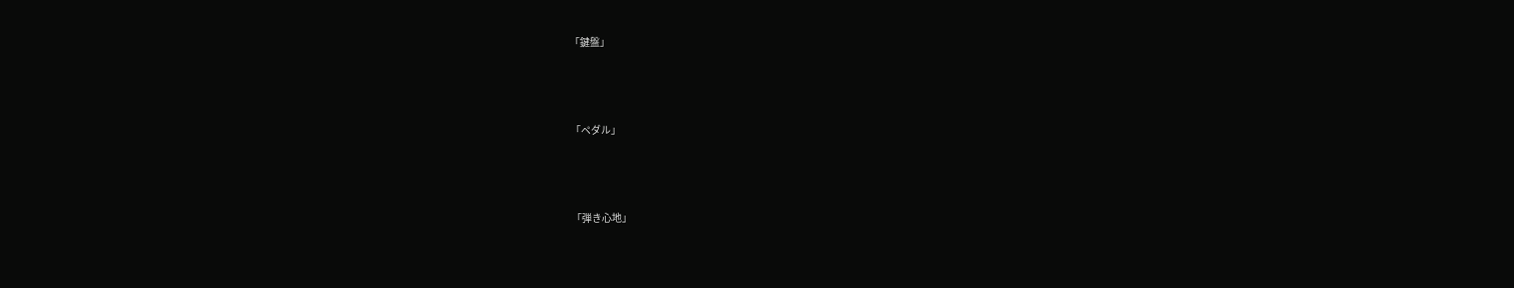「鍵盤」



「ペダル」



「弾き心地」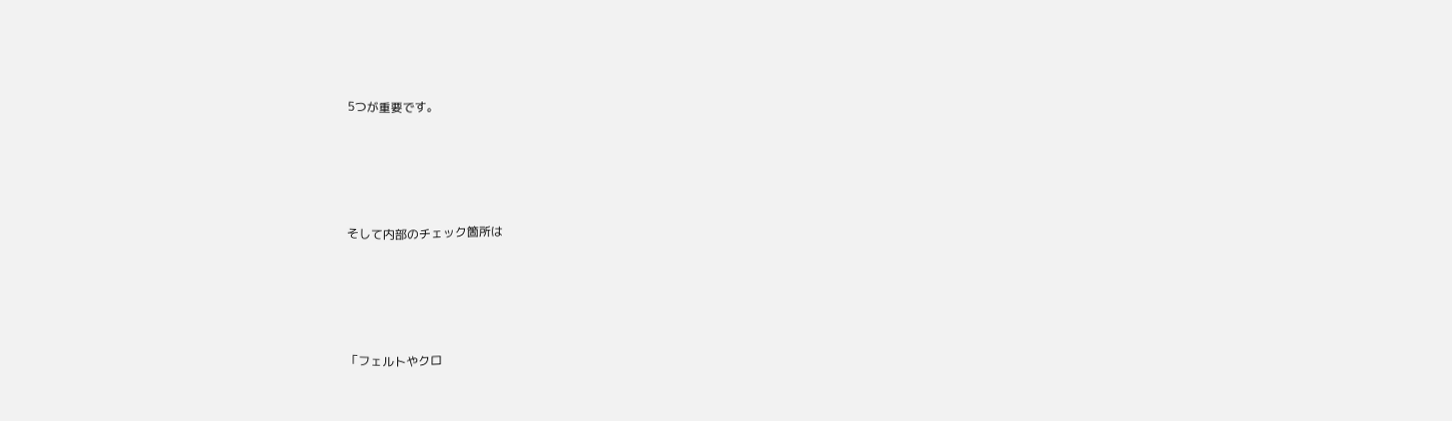5つが重要です。





そして内部のチェック箇所は





「フェルトやクロ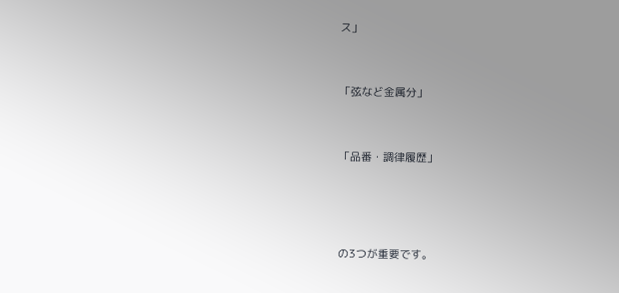ス」



「弦など金属分」



「品番・調律履歴」





の3つが重要です。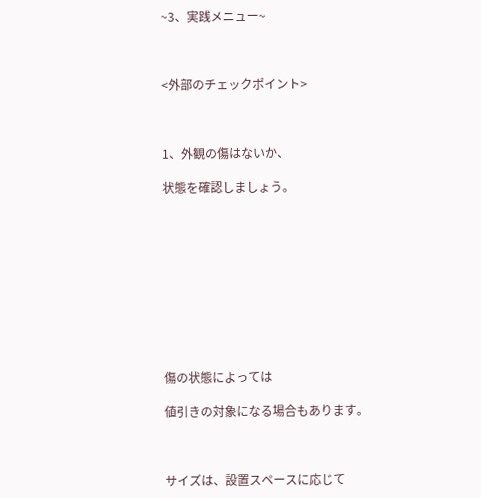~3、実践メニュー~



<外部のチェックポイント>



1、外観の傷はないか、

状態を確認しましょう。










傷の状態によっては

値引きの対象になる場合もあります。



サイズは、設置スペースに応じて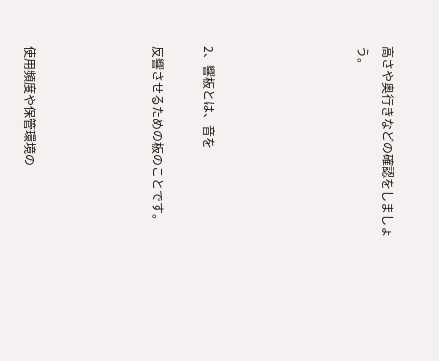高さや奥行きなどの確認をしましょう。





2、響板とは、音を

反響させるための板のことです。




使用頻度や保管環境の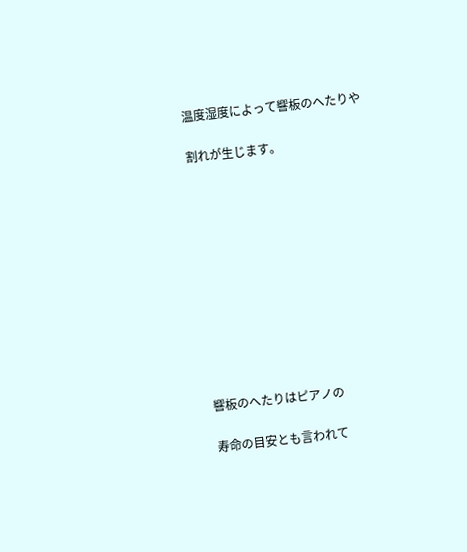温度湿度によって響板のへたりや

割れが生じます。











響板のへたりはピアノの

寿命の目安とも言われて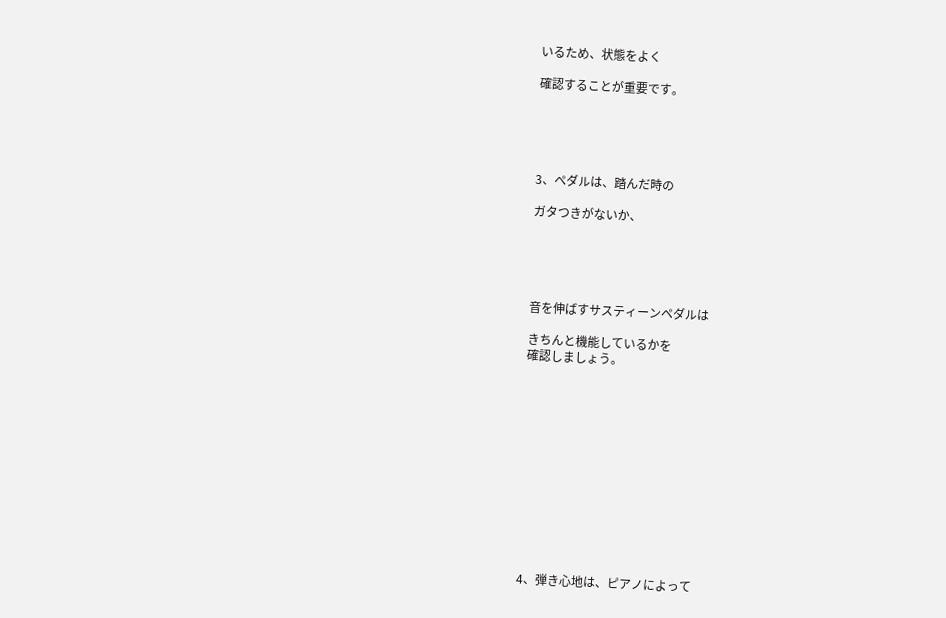いるため、状態をよく

確認することが重要です。





3、ペダルは、踏んだ時の

ガタつきがないか、





音を伸ばすサスティーンペダルは

きちんと機能しているかを
確認しましょう。













4、弾き心地は、ピアノによって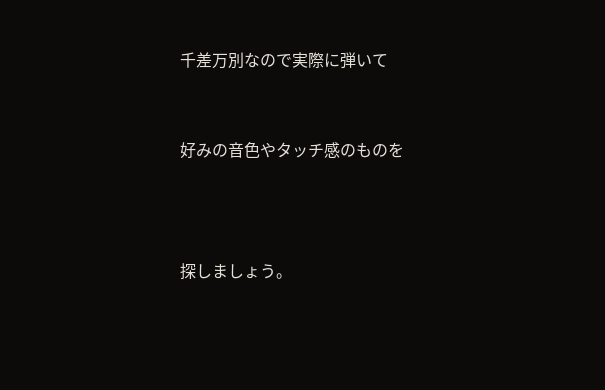千差万別なので実際に弾いて


好みの音色やタッチ感のものを



探しましょう。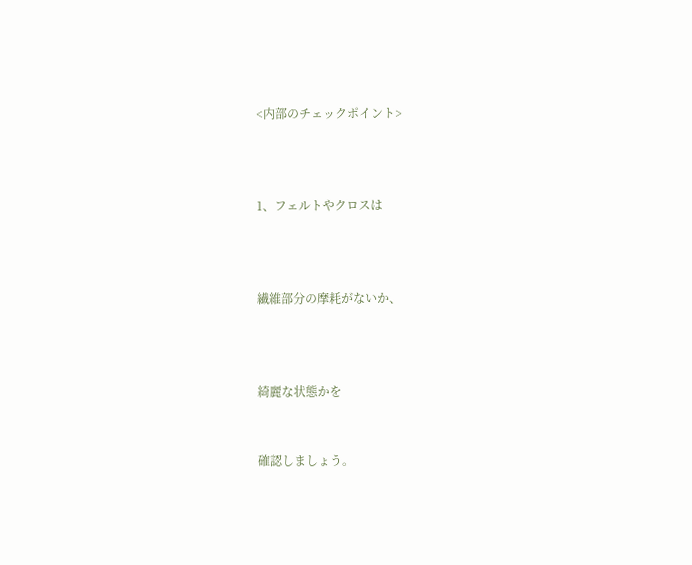<内部のチェックポイント>



1、フェルトやクロスは



繊維部分の摩耗がないか、



綺麗な状態かを


確認しましょう。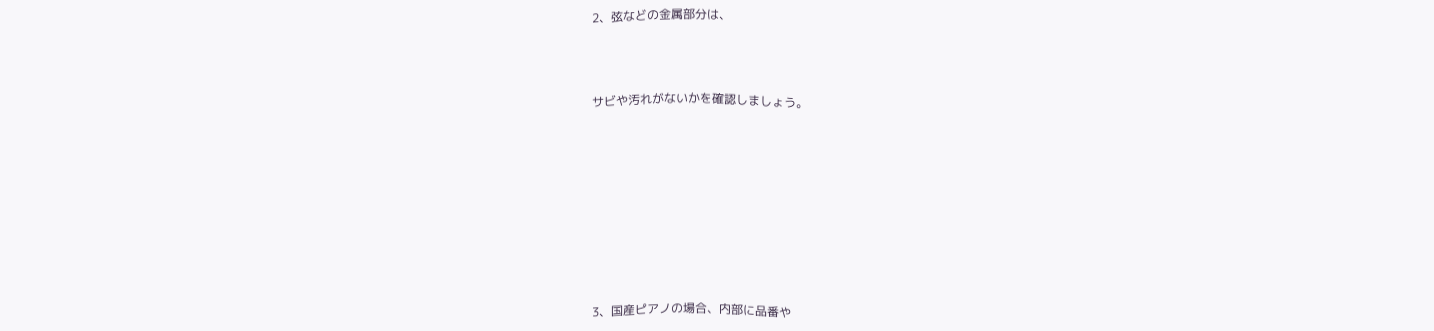2、弦などの金属部分は、



サビや汚れがないかを確認しましょう。









3、国産ピアノの場合、内部に品番や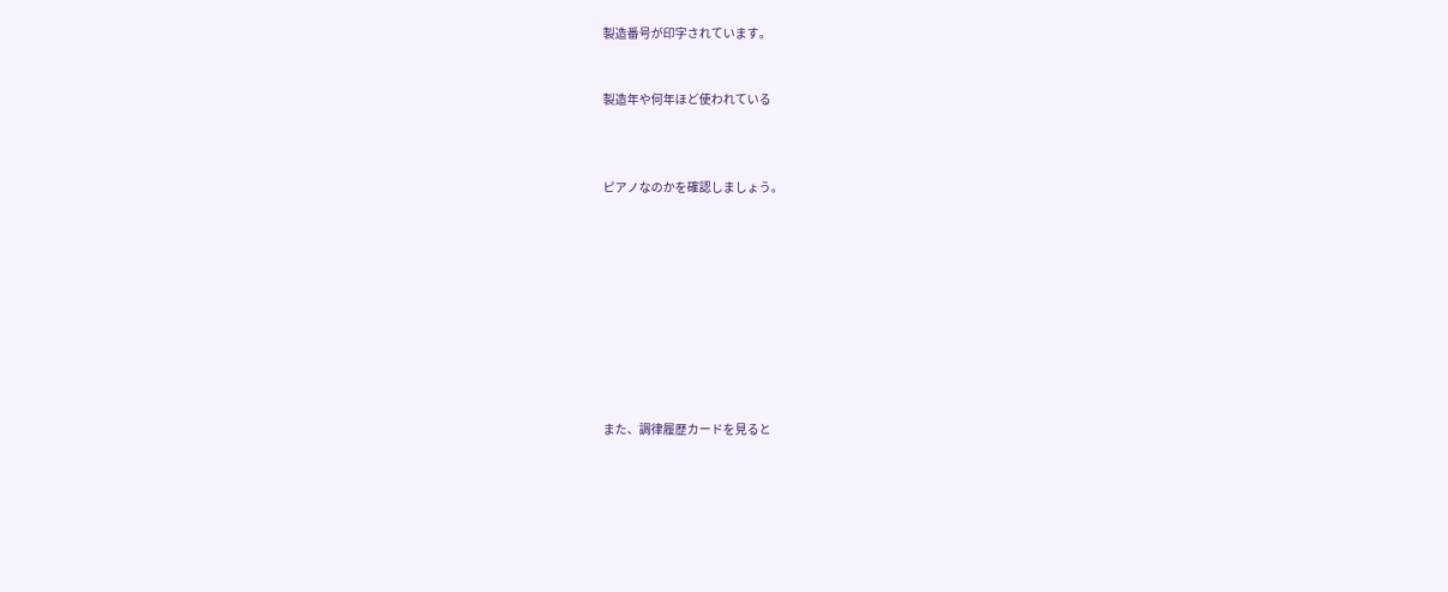製造番号が印字されています。


製造年や何年ほど使われている



ピアノなのかを確認しましょう。










また、調律履歴カードを見ると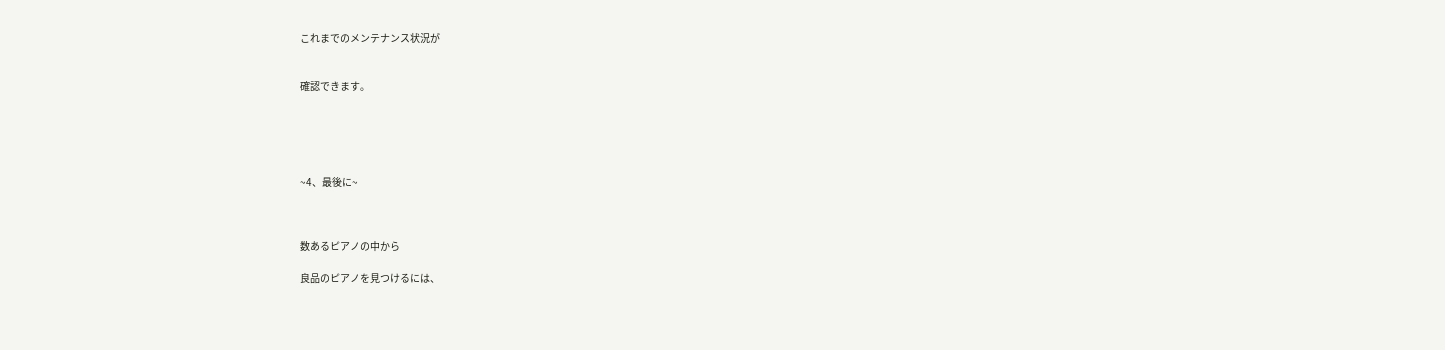これまでのメンテナンス状況が


確認できます。





~4、最後に~



数あるピアノの中から

良品のピアノを見つけるには、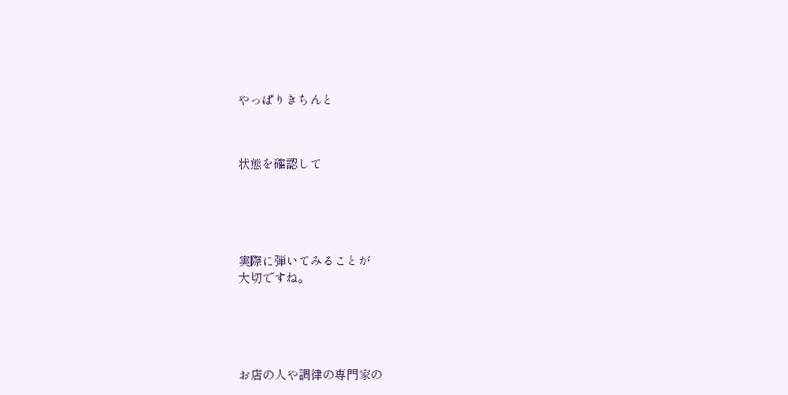やっぱりきちんと



状態を確認して





実際に弾いてみることが
大切ですね。





お店の人や調律の専門家の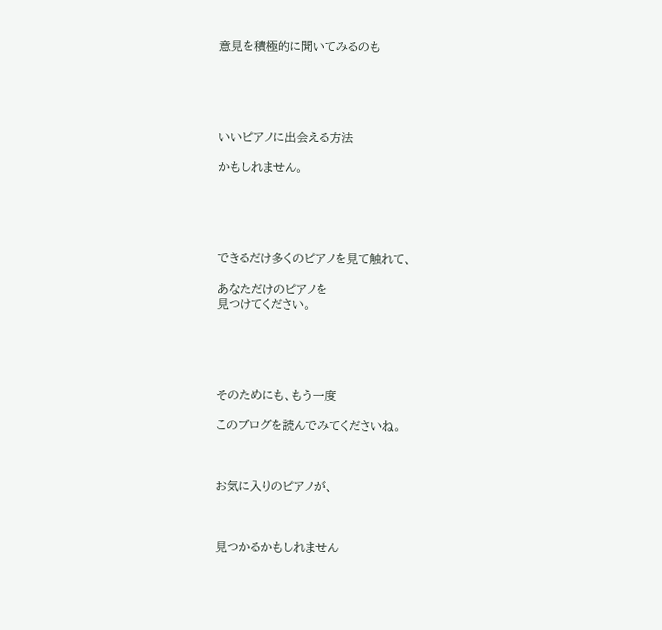意見を積極的に聞いてみるのも





いいピアノに出会える方法

かもしれません。





できるだけ多くのピアノを見て触れて、

あなただけのピアノを
見つけてください。





そのためにも、もう一度

このブログを読んでみてくださいね。



お気に入りのピアノが、



見つかるかもしれません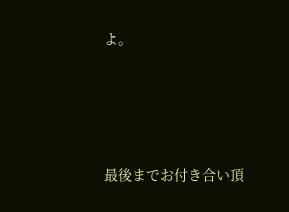よ。







最後までお付き合い頂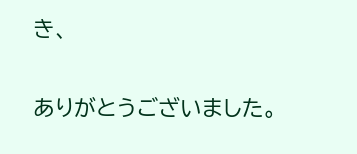き、

ありがとうございました。